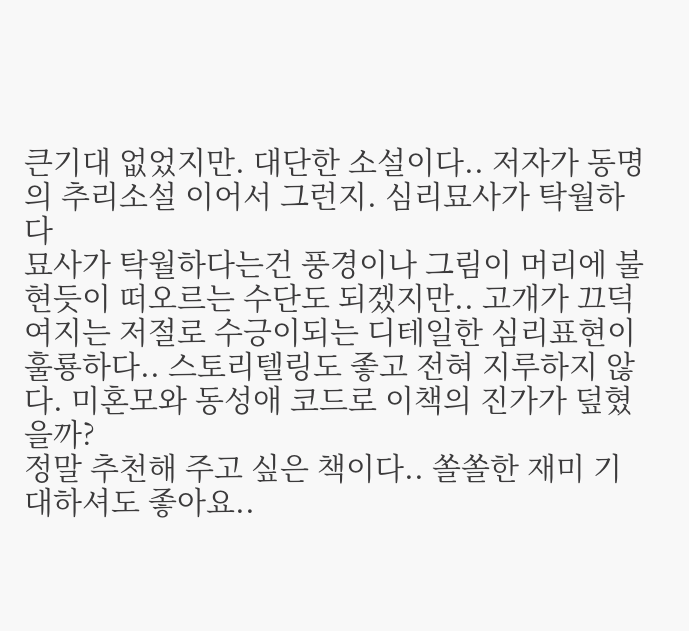큰기대 없었지만. 대단한 소설이다.. 저자가 동명의 추리소설 이어서 그런지. 심리묘사가 탁월하다
묘사가 탁월하다는건 풍경이나 그림이 머리에 불현듯이 떠오르는 수단도 되겠지만.. 고개가 끄덕여지는 저절로 수긍이되는 디테일한 심리표현이 훌룡하다.. 스토리텔링도 좋고 전혀 지루하지 않다. 미혼모와 동성애 코드로 이책의 진가가 덮혔을까?
정말 추천해 주고 싶은 책이다.. 쏠쏠한 재미 기대하셔도 좋아요..